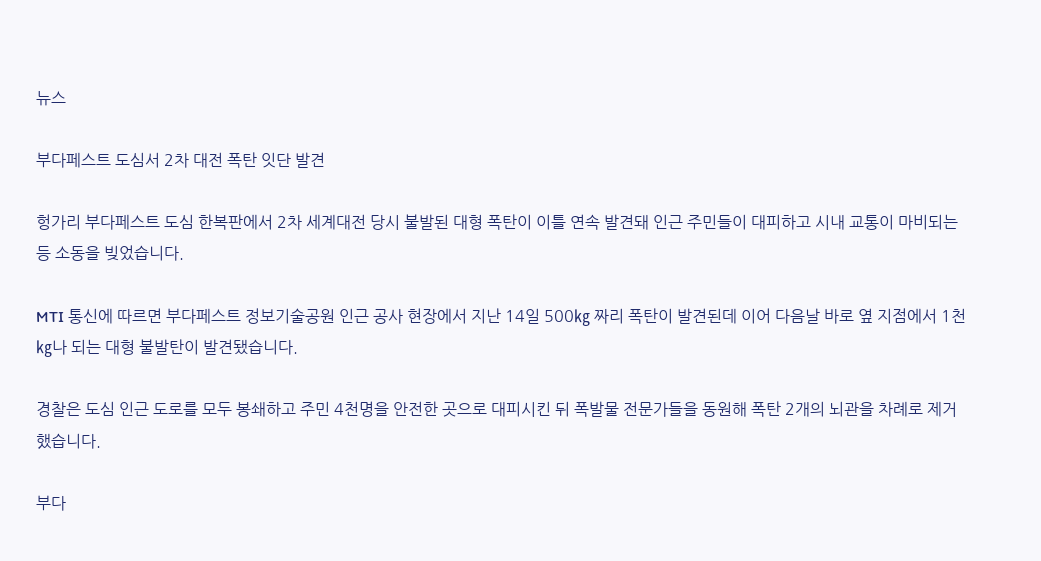뉴스

부다페스트 도심서 2차 대전 폭탄 잇단 발견

헝가리 부다페스트 도심 한복판에서 2차 세계대전 당시 불발된 대형 폭탄이 이틀 연속 발견돼 인근 주민들이 대피하고 시내 교통이 마비되는 등 소동을 빚었습니다.

MTI 통신에 따르면 부다페스트 정보기술공원 인근 공사 현장에서 지난 14일 500㎏ 짜리 폭탄이 발견된데 이어 다음날 바로 옆 지점에서 1천㎏나 되는 대형 불발탄이 발견됐습니다.

경찰은 도심 인근 도로를 모두 봉쇄하고 주민 4천명을 안전한 곳으로 대피시킨 뒤 폭발물 전문가들을 동원해 폭탄 2개의 뇌관을 차례로 제거했습니다.

부다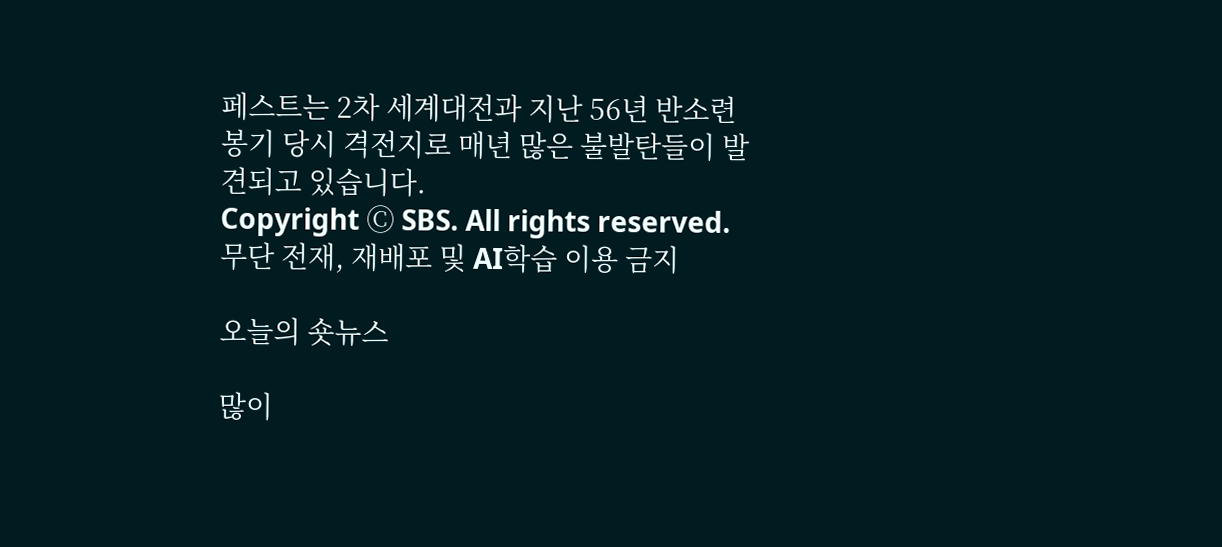페스트는 2차 세계대전과 지난 56년 반소련 봉기 당시 격전지로 매년 많은 불발탄들이 발견되고 있습니다.
Copyright Ⓒ SBS. All rights reserved. 무단 전재, 재배포 및 AI학습 이용 금지

오늘의 숏뉴스

많이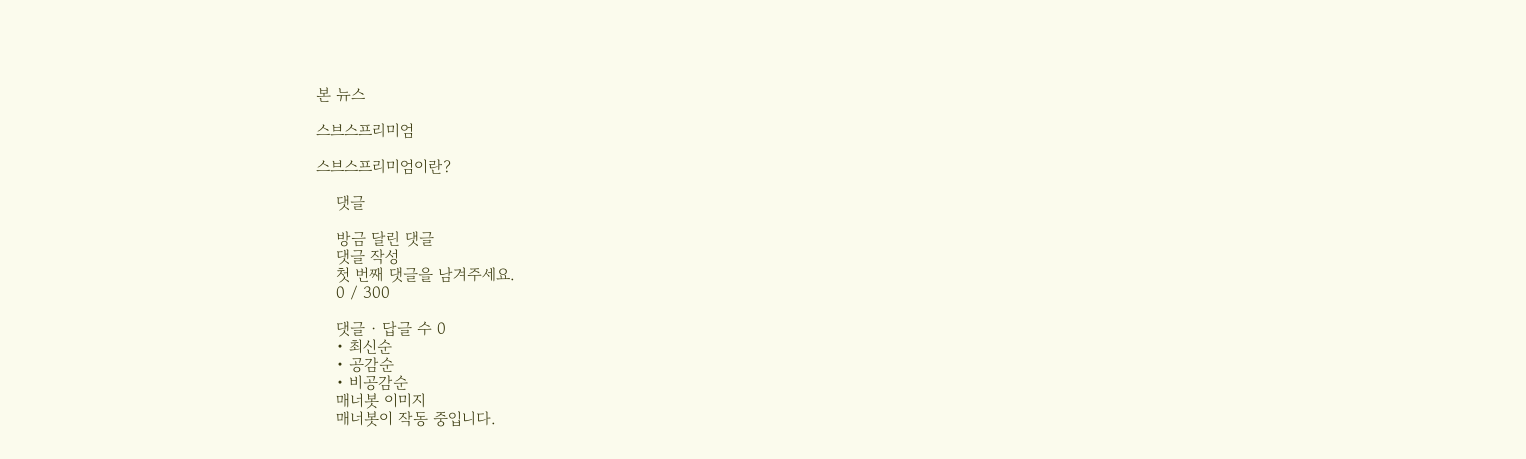본 뉴스

스브스프리미엄

스브스프리미엄이란?

    댓글

    방금 달린 댓글
    댓글 작성
    첫 번째 댓글을 남겨주세요.
    0 / 300

    댓글 ∙ 답글 수 0
    • 최신순
    • 공감순
    • 비공감순
    매너봇 이미지
    매너봇이 작동 중입니다.